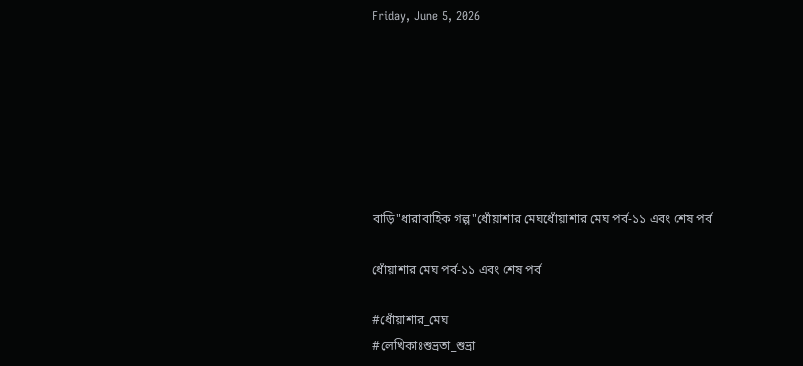Friday, June 5, 2026







বাড়ি"ধারাবাহিক গল্প"ধোঁয়াশার মেঘধোঁয়াশার মেঘ পর্ব-১১ এবং শেষ পর্ব

ধোঁয়াশার মেঘ পর্ব-১১ এবং শেষ পর্ব

#ধোঁয়াশার_মেঘ
#লেখিকাঃশুভ্রতা_শুভ্রা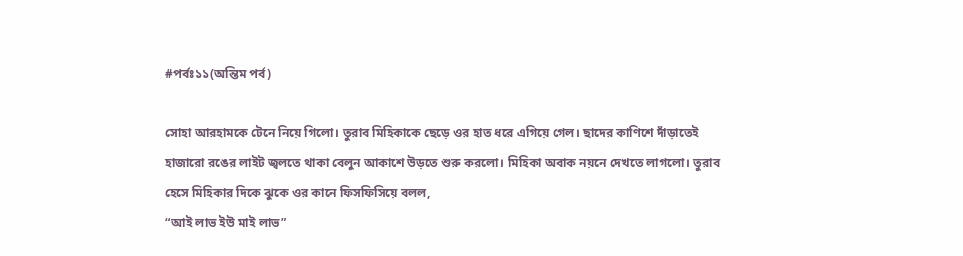#পর্বঃ১১(অন্তিম পর্ব)

সোহা আরহামকে টেনে নিয়ে গিলো। তুরাব মিহিকাকে ছেড়ে ওর হাত ধরে এগিয়ে গেল। ছাদের কাণিশে দাঁড়াতেই হাজারো রঙের লাইট জ্বলতে থাকা বেলুন আকাশে উড়তে শুরু করলো। মিহিকা অবাক নয়নে দেখতে লাগলো। তুরাব হেসে মিহিকার দিকে ঝুকে ওর কানে ফিসফিসিয়ে বলল,
“আই লাভ ইউ মাই লাভ”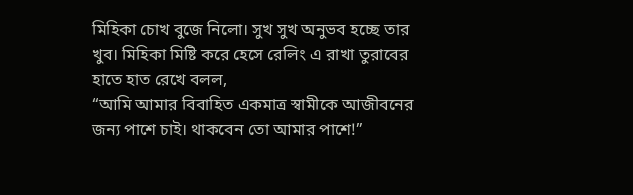মিহিকা চোখ বুজে নিলো। সুখ সুখ অনুভব হচ্ছে তার খুব। মিহিকা মিষ্টি করে হেসে রেলিং এ রাখা তুরাবের হাতে হাত রেখে বলল,
“আমি আমার বিবাহিত একমাত্র স্বামীকে আজীবনের জন্য পাশে চাই। থাকবেন তো আমার পাশে!”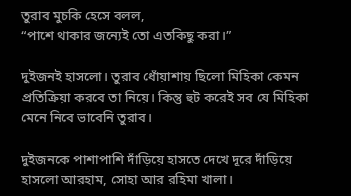তুরাব মুচকি হেসে বলল,
“পাশে থাকার জন্যেই তো এতকিছু করা।”

দুইজনই হাসলো। তুরাব ধোঁয়াশায় ছিলো মিহিকা কেমন প্রতিক্রিয়া করবে তা নিয়ে। কিন্তু হুট করেই সব যে মিহিকা মেনে নিবে ভাবেনি তুরাব।

দুইজনকে পাশাপাশি দাঁড়িয়ে হাসতে দেখে দূরে দাঁড়িয়ে হাসলো আরহাম, সোহা আর রহিমা খালা।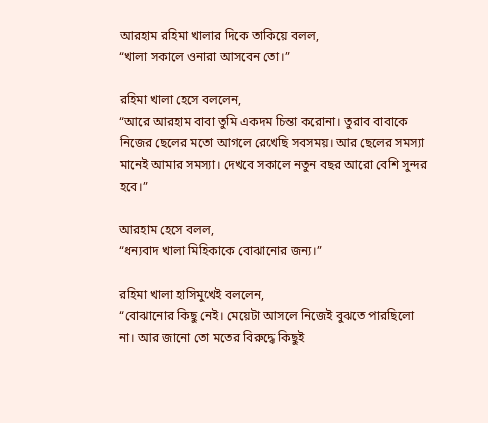আরহাম রহিমা খালার দিকে তাকিয়ে বলল,
“খালা সকালে ওনারা আসবেন তো।”

রহিমা খালা হেসে বললেন,
“আরে আরহাম বাবা তুমি একদম চিন্তা করোনা। তুরাব বাবাকে নিজের ছেলের মতো আগলে রেখেছি সবসময়। আর ছেলের সমস্যা মানেই আমার সমস্যা। দেখবে সকালে নতুন বছর আরো বেশি সুন্দর হবে।”

আরহাম হেসে বলল,
“ধন্যবাদ খালা মিহিকাকে বোঝানোর জন্য।”

রহিমা খালা হাসিমুখেই বললেন,
“বোঝানোর কিছু নেই। মেয়েটা আসলে নিজেই বুঝতে পারছিলো না। আর জানো তো মতের বিরুদ্ধে কিছুই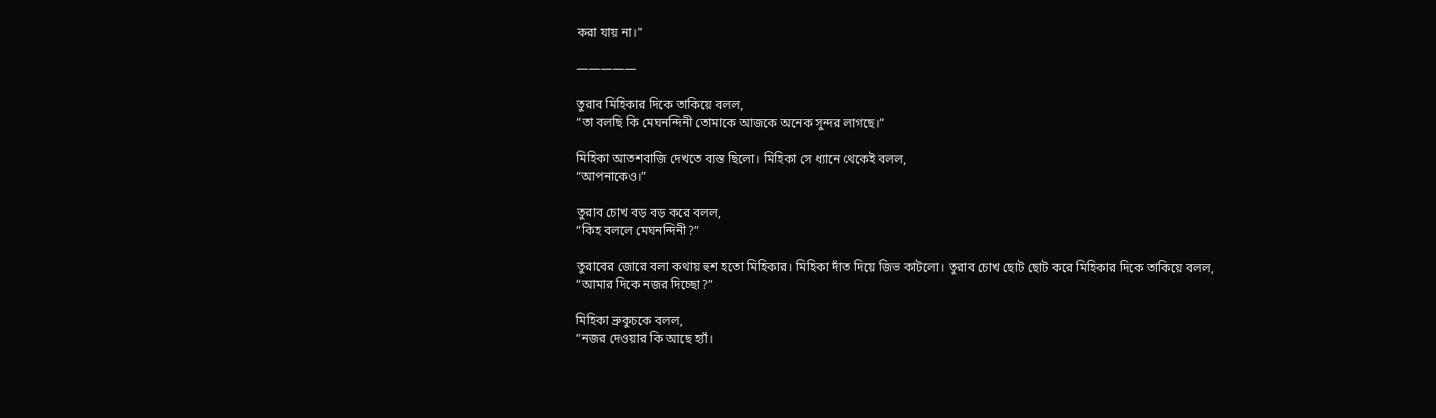করা যায় না।”

—————

তুরাব মিহিকার দিকে তাকিয়ে বলল,
“তা বলছি কি মেঘনন্দিনী তোমাকে আজকে অনেক সুন্দর লাগছে।”

মিহিকা আতশবাজি দেখতে ব্যস্ত ছিলো। মিহিকা সে ধ্যানে থেকেই বলল,
“আপনাকেও।”

তুরাব চোখ বড় বড় করে বলল,
“কিহ বললে মেঘনন্দিনী?”

তুরাবের জোরে বলা কথায় হুশ হতো মিহিকার। মিহিকা দাঁত দিয়ে জিভ কাটলো। তুরাব চোখ ছোট ছোট করে মিহিকার দিকে তাকিয়ে বলল,
“আমার দিকে নজর দিচ্ছো?”

মিহিকা ভ্রুকুচকে বলল,
“নজর দেওয়ার কি আছে হ্যাঁ।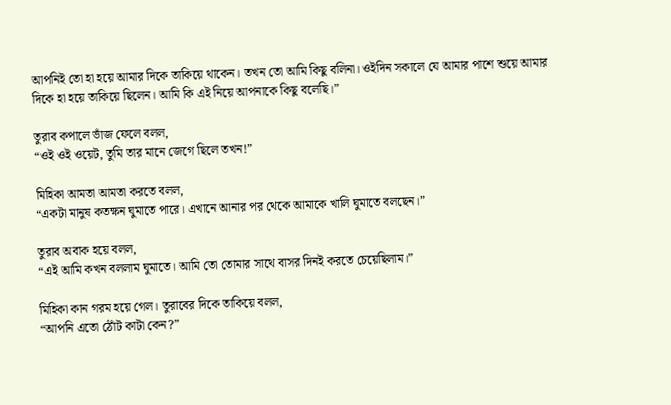আপনিই তো হা হয়ে আমার দিকে তাকিয়ে থাকেন। তখন তো আমি কিছু বলিনা। ওইদিন সকালে যে আমার পাশে শুয়ে আমার দিকে হা হয়ে তাকিয়ে ছিলেন। আমি কি এই নিয়ে আপনাকে কিছু বলেছি।”

তুরাব কপালে ভাঁজ ফেলে বলল,
“ওই ওই ওয়েট, তুমি তার মানে জেগে ছিলে তখন!”

মিহিকা আমতা আমতা করতে বলল,
“একটা মানুষ কতক্ষন ঘুমাতে পারে। এখানে আনার পর থেকে আমাকে খালি ঘুমাতে বলছেন।”

তুরাব অবাক হয়ে বলল,
“এই আমি কখন বললাম ঘুমাতে। আমি তো তোমার সাথে বাসর দিনই করতে চেয়েছিলাম।”

মিহিকা কান গরম হয়ে গেল। তুরাবের দিকে তাকিয়ে বলল,
“আপনি এতো ঠোঁট কাটা কেন?”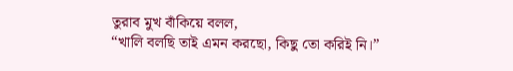তুরাব মুখ বাঁকিয়ে বলল,
“খালি বলছি তাই এমন করছো, কিছু তো করিই নি।”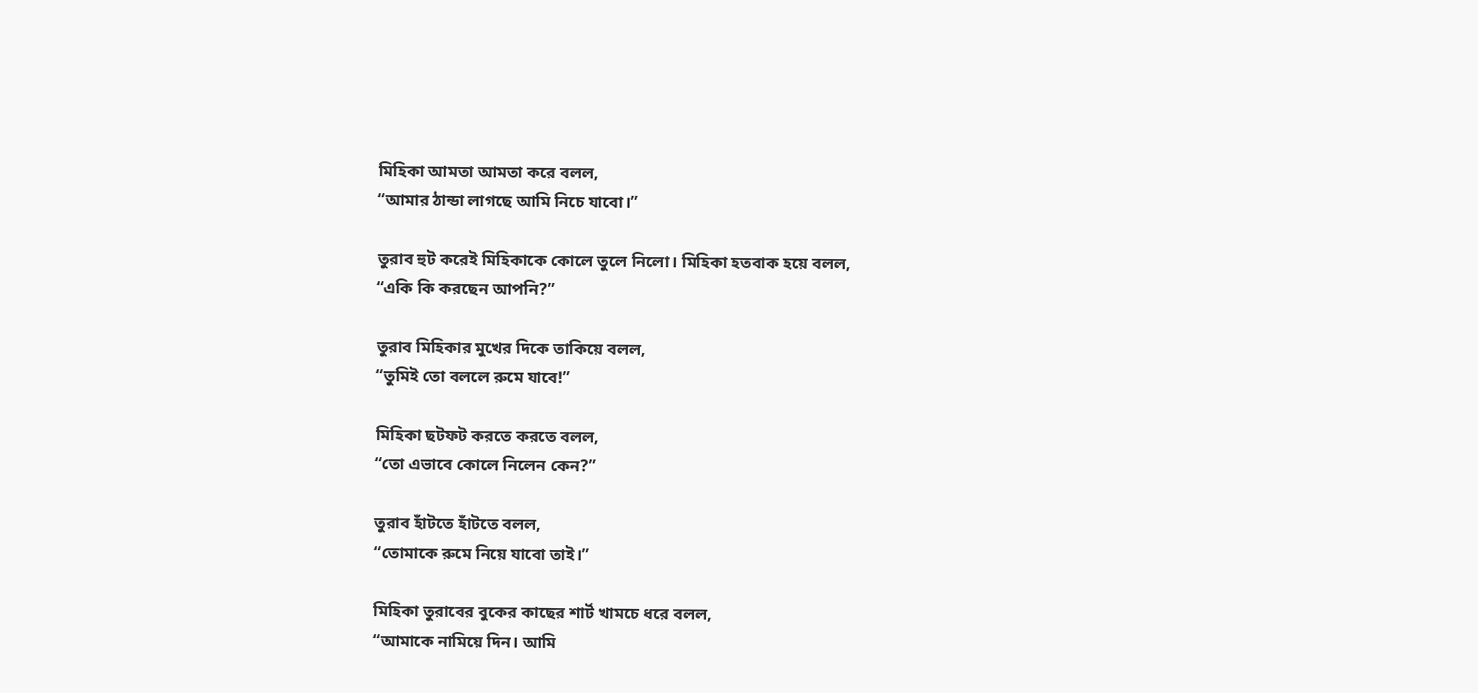মিহিকা আমতা আমতা করে বলল,
“আমার ঠান্ডা লাগছে আমি নিচে যাবো।”

তুরাব হুট করেই মিহিকাকে কোলে তুলে নিলো। মিহিকা হতবাক হয়ে বলল,
“একি কি করছেন আপনি?”

তুরাব মিহিকার মুখের দিকে তাকিয়ে বলল,
“তুমিই তো বললে রুমে যাবে!”

মিহিকা ছটফট করতে করতে বলল,
“তো এভাবে কোলে নিলেন কেন?”

তুরাব হাঁটতে হাঁটতে বলল,
“তোমাকে রুমে নিয়ে যাবো তাই।”

মিহিকা তুরাবের বুকের কাছের শার্ট খামচে ধরে বলল,
“আমাকে নামিয়ে দিন। আমি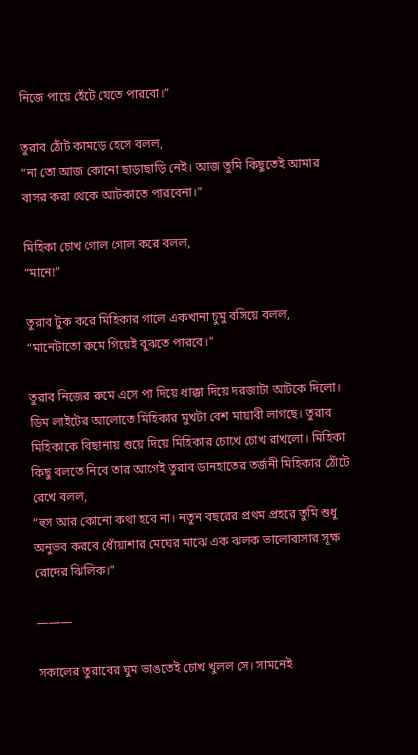নিজে পায়ে হেঁটে যেতে পারবো।”

তুরাব ঠোঁট কামড়ে হেসে বলল,
“না তো আজ কোনো ছাড়াছাড়ি নেই। আজ তুমি কিছুতেই আমার বাসর করা থেকে আটকাতে পারবেনা।”

মিহিকা চোখ গোল গোল করে বলল,
“মানে!”

তুরাব টুক করে মিহিকার গালে একখানা চুমু বসিয়ে বলল,
“মানেটাতো রুমে গিয়েই বুঝতে পারবে।”

তুরাব নিজের রুমে এসে পা দিয়ে ধাক্কা দিয়ে দরজাটা আটকে দিলো। ডিম লাইটের আলোতে মিহিকার মুখটা বেশ মায়াবী লাগছে। তুরাব মিহিকাকে বিছানায় শুয়ে দিয়ে মিহিকার চোখে চোখ রাখলো। মিহিকা কিছু বলতে নিবে তার আগেই তুরাব ডানহাতের তর্জনী মিহিকার ঠোঁটে রেখে বলল,
“হুস আর কোনো কথা হবে না। নতুন বছরের প্রথম প্রহরে তুমি শুধু অনুভব করবে ধোঁয়াশার মেঘের মাঝে এক ঝলক ভালোবাসার সূক্ষ রোদের ঝিলিক।”

———

সকালের তুরাবের ঘুম ভাঙতেই চোখ খুলল সে। সামনেই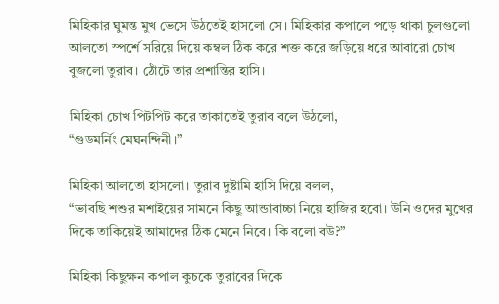মিহিকার ঘুমন্ত মুখ ভেসে উঠতেই হাসলো সে। মিহিকার কপালে পড়ে থাকা চুলগুলো আলতো স্পর্শে সরিয়ে দিয়ে কম্বল ঠিক করে শক্ত করে জড়িয়ে ধরে আবারো চোখ বুজলো তুরাব। ঠোঁটে তার প্রশান্তির হাসি।

মিহিকা চোখ পিটপিট করে তাকাতেই তুরাব বলে উঠলো,
“গুডমর্নিং মেঘনন্দিনী।”

মিহিকা আলতো হাসলো। তুরাব দুষ্টামি হাসি দিয়ে বলল,
“ভাবছি শশুর মশাইয়ের সামনে কিছু আন্ডাবাচ্চা নিয়ে হাজির হবো। উনি ওদের মুখের দিকে তাকিয়েই আমাদের ঠিক মেনে নিবে। কি বলো বউ?”

মিহিকা কিছুক্ষন কপাল কুচকে তুরাবের দিকে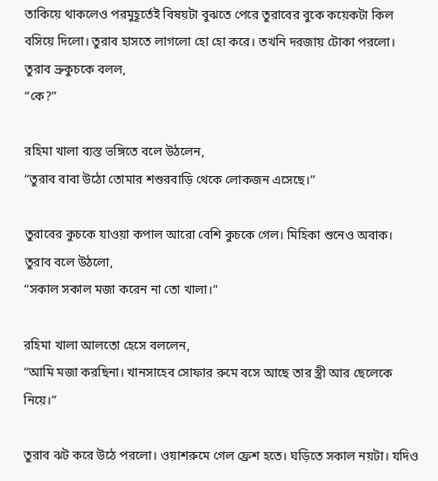তাকিয়ে থাকলেও পরমুহূর্তেই বিষয়টা বুঝতে পেরে তুরাবের বুকে কয়েকটা কিল বসিয়ে দিলো। তুরাব হাসতে লাগলো হো হো করে। তখনি দরজায় টোকা পরলো। তুরাব ভ্রুকুচকে বলল,
“কে?”

রহিমা খালা ব্যস্ত ভঙ্গিতে বলে উঠলেন,
“তুরাব বাবা উঠো তোমার শশুরবাড়ি থেকে লোকজন এসেছে।”

তুরাবের কুচকে যাওয়া কপাল আরো বেশি কুচকে গেল। মিহিকা শুনেও অবাক। তুরাব বলে উঠলো,
“সকাল সকাল মজা করেন না তো খালা।”

রহিমা খালা আলতো হেসে বললেন,
“আমি মজা করছিনা। খানসাহেব সোফার রুমে বসে আছে তার স্ত্রী আর ছেলেকে নিয়ে।”

তুরাব ঝট করে উঠে পরলো। ওয়াশরুমে গেল ফ্রেশ হতে। ঘড়িতে সকাল নয়টা। যদিও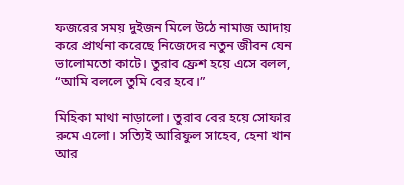ফজরের সময় দুইজন মিলে উঠে নামাজ আদায় করে প্রার্থনা করেছে নিজেদের নতুন জীবন যেন ভালোমতো কাটে। তুরাব ফ্রেশ হয়ে এসে বলল,
“আমি বললে তুমি বের হবে।”

মিহিকা মাথা নাড়ালো। তুরাব বের হয়ে সোফার রুমে এলো। সত্যিই আরিফুল সাহেব, হেনা খান আর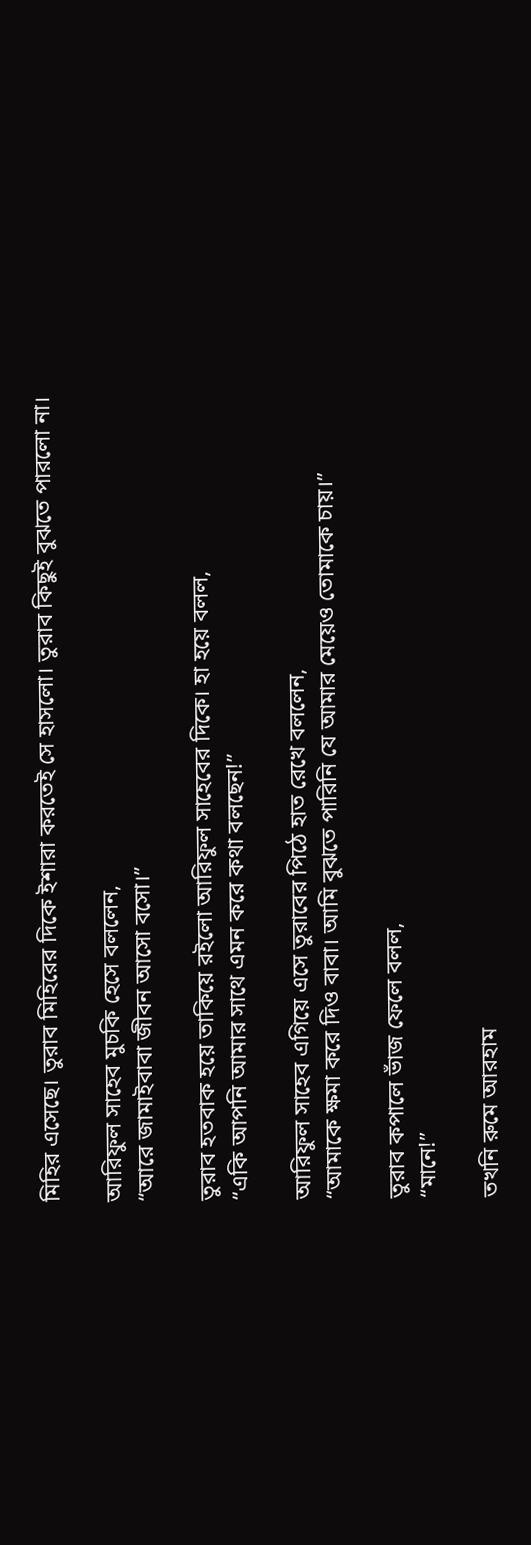মিহির এসেছে। তুরাব মিহিরের দিকে ইশারা করতেই সে হাসলো। তুরাব কিছুই বুঝতে পারলো না।

আরিফুল সাহেব মুচকি হেসে বললেন,
“আরে জামাইবাবা জীবন আসো বসো।”

তুরাব হতবাক হয়ে তাকিয়ে রইলো আরিফুল সাহেবের দিকে। হা হয়ে বলল,
“একি আপনি আমার সাথে এমন করে কথা বলছেন!”

আরিফুল সাহেব এগিয়ে এসে তুরাবের পিঠে হাত রেখে বললেন,
“আমাকে ক্ষমা করে দিও বাবা। আমি বুঝতে পারিনি যে আমার মেয়েও তোমাকে চায়।”

তুরাব কপালে ভাঁজ ফেলে বলল,
“মানে!”

তখনি রুমে আরহাম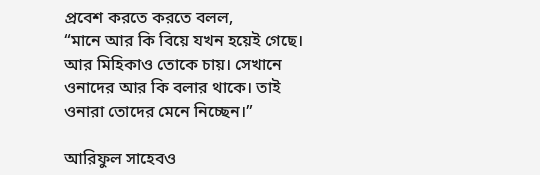প্রবেশ করতে করতে বলল,
“মানে আর কি বিয়ে যখন হয়েই গেছে। আর মিহিকাও তোকে চায়। সেখানে ওনাদের আর কি বলার থাকে। তাই ওনারা তোদের মেনে নিচ্ছেন।”

আরিফুল সাহেবও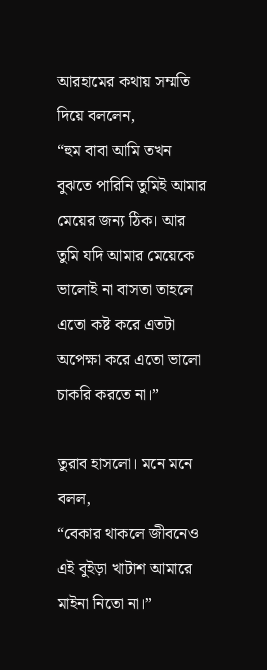আরহামের কথায় সম্মতি দিয়ে বললেন,
“হুম বাবা আমি তখন বুঝতে পারিনি তুমিই আমার মেয়ের জন্য ঠিক। আর তুমি যদি আমার মেয়েকে ভালোই না বাসতা তাহলে এতো কষ্ট করে এতটা অপেক্ষা করে এতো ভালো চাকরি করতে না।”

তুরাব হাসলো। মনে মনে বলল,
“বেকার থাকলে জীবনেও এই বুইড়া খাটাশ আমারে মাইনা নিতো না।”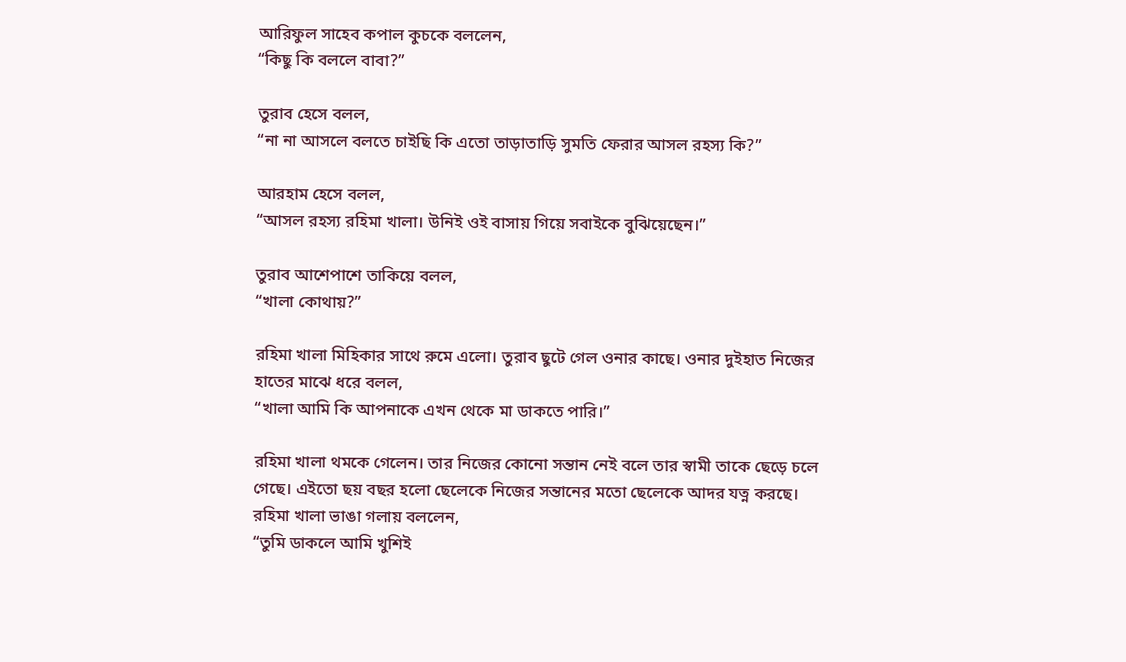আরিফুল সাহেব কপাল কুচকে বললেন,
“কিছু কি বললে বাবা?”

তুরাব হেসে বলল,
“না না আসলে বলতে চাইছি কি এতো তাড়াতাড়ি সুমতি ফেরার আসল রহস্য কি?”

আরহাম হেসে বলল,
“আসল রহস্য রহিমা খালা। উনিই ওই বাসায় গিয়ে সবাইকে বুঝিয়েছেন।”

তুরাব আশেপাশে তাকিয়ে বলল,
“খালা কোথায়?”

রহিমা খালা মিহিকার সাথে রুমে এলো। তুরাব ছুটে গেল ওনার কাছে। ওনার দুইহাত নিজের হাতের মাঝে ধরে বলল,
“খালা আমি কি আপনাকে এখন থেকে মা ডাকতে পারি।”

রহিমা খালা থমকে গেলেন। তার নিজের কোনো সন্তান নেই বলে তার স্বামী তাকে ছেড়ে চলে গেছে। এইতো ছয় বছর হলো ছেলেকে নিজের সন্তানের মতো ছেলেকে আদর যত্ন করছে। রহিমা খালা ভাঙা গলায় বললেন,
“তুমি ডাকলে আমি খুশিই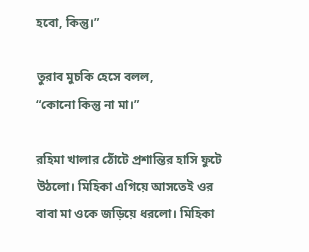হবো, কিন্তু।”

তুরাব মুচকি হেসে বলল,
“কোনো কিন্তু না মা।”

রহিমা খালার ঠোঁটে প্রশান্তির হাসি ফুটে উঠলো। মিহিকা এগিয়ে আসতেই ওর বাবা মা ওকে জড়িয়ে ধরলো। মিহিকা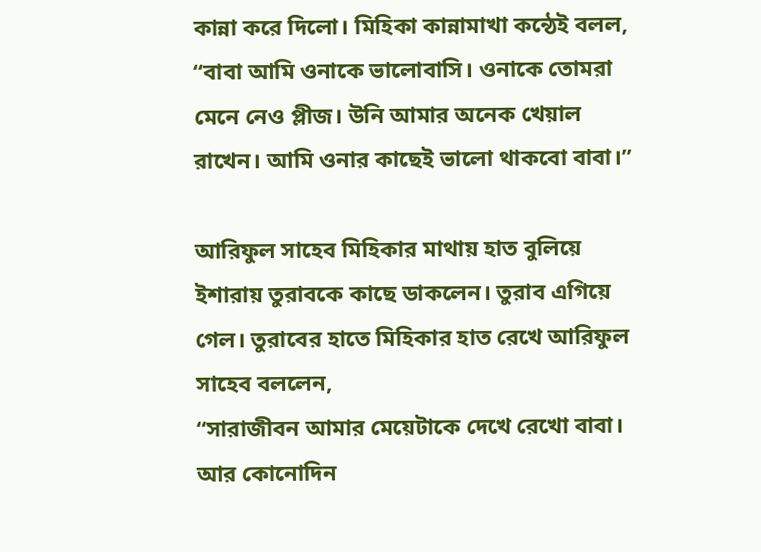কান্না করে দিলো। মিহিকা কান্নামাখা কন্ঠেই বলল,
“বাবা আমি ওনাকে ভালোবাসি। ওনাকে তোমরা মেনে নেও প্লীজ। উনি আমার অনেক খেয়াল রাখেন। আমি ওনার কাছেই ভালো থাকবো বাবা।”

আরিফুল সাহেব মিহিকার মাথায় হাত বুলিয়ে ইশারায় তুরাবকে কাছে ডাকলেন। তুরাব এগিয়ে গেল। তুরাবের হাতে মিহিকার হাত রেখে আরিফুল সাহেব বললেন,
“সারাজীবন আমার মেয়েটাকে দেখে রেখো বাবা। আর কোনোদিন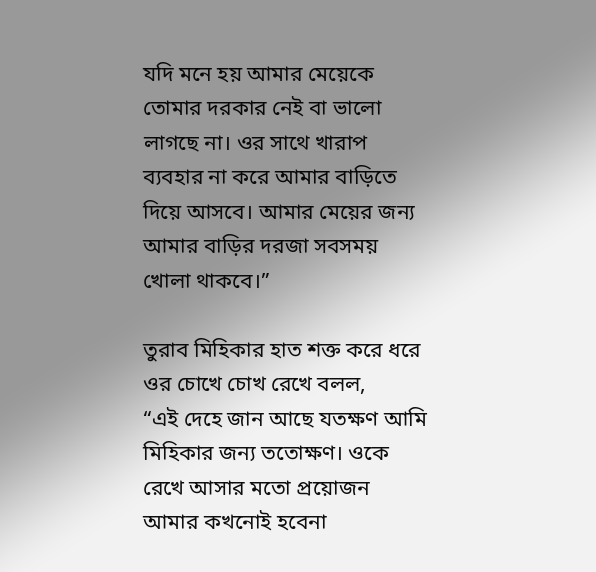যদি মনে হয় আমার মেয়েকে তোমার দরকার নেই বা ভালো লাগছে না। ওর সাথে খারাপ ব্যবহার না করে আমার বাড়িতে দিয়ে আসবে। আমার মেয়ের জন্য আমার বাড়ির দরজা সবসময় খোলা থাকবে।”

তুরাব মিহিকার হাত শক্ত করে ধরে ওর চোখে চোখ রেখে বলল,
“এই দেহে জান আছে যতক্ষণ আমি মিহিকার জন্য ততোক্ষণ। ওকে রেখে আসার মতো প্রয়োজন আমার কখনোই হবেনা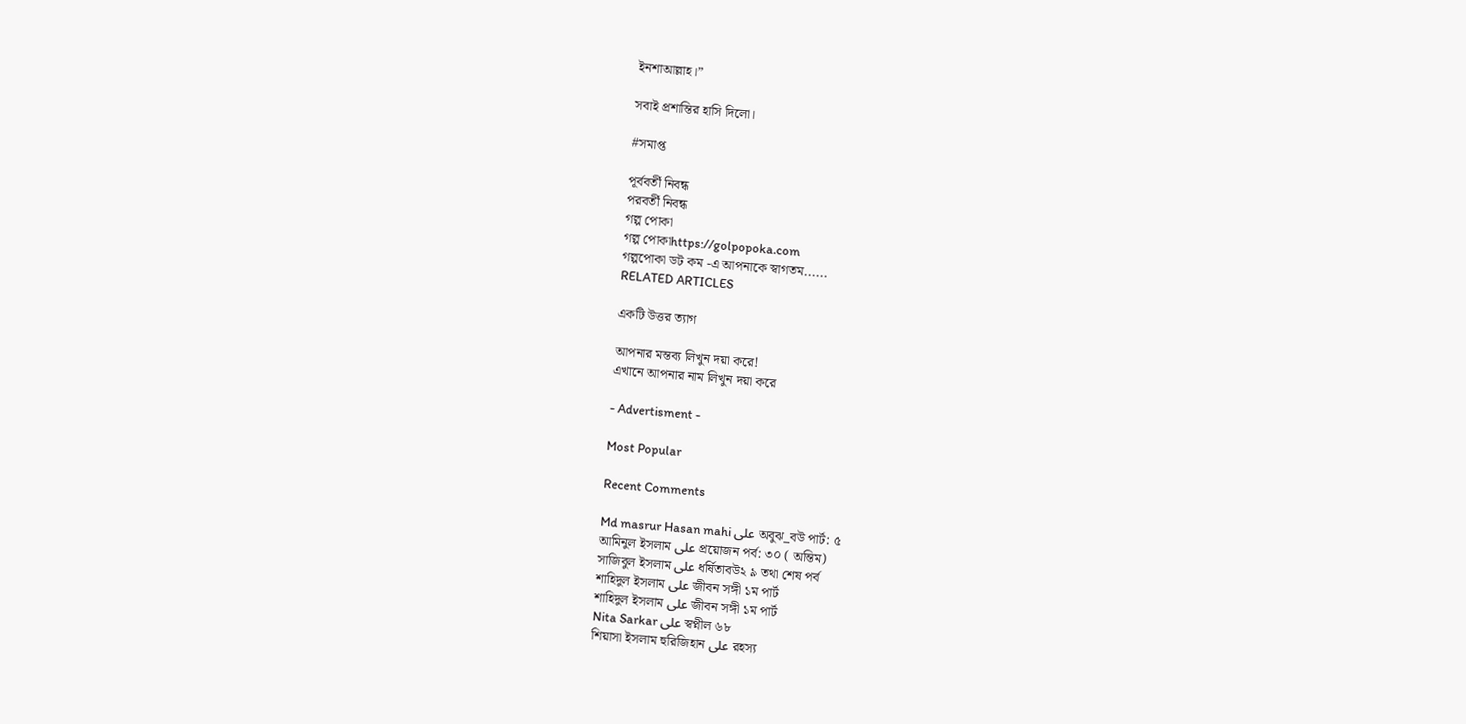ইনশাআল্লাহ।”

সবাই প্রশান্তির হাসি দিলো।

#সমাপ্ত

পূর্ববর্তী নিবন্ধ
পরবর্তী নিবন্ধ
গল্প পোকা
গল্প পোকাhttps://golpopoka.com
গল্পপোকা ডট কম -এ আপনাকে স্বাগতম......
RELATED ARTICLES

একটি উত্তর ত্যাগ

আপনার মন্তব্য লিখুন দয়া করে!
এখানে আপনার নাম লিখুন দয়া করে

- Advertisment -

Most Popular

Recent Comments

Md masrur Hasan mahi على অবুঝ_বউ পার্ট: ৫
আমিনুল ইসলাম على প্রয়োজন পর্ব: ৩০ ( অন্তিম)
সাজিবুল ইসলাম على ধর্ষিতাবউ২ ৯ তথা শেষ পর্ব
শাহিদুল ইসলাম على জীবন সঙ্গী ১ম পার্ট
শাহিদুল ইসলাম على জীবন সঙ্গী ১ম পার্ট
Nita Sarkar على স্বপ্নীল ৬৮
শিয়াসা ইসলাম হুরিজিহান على রহস্য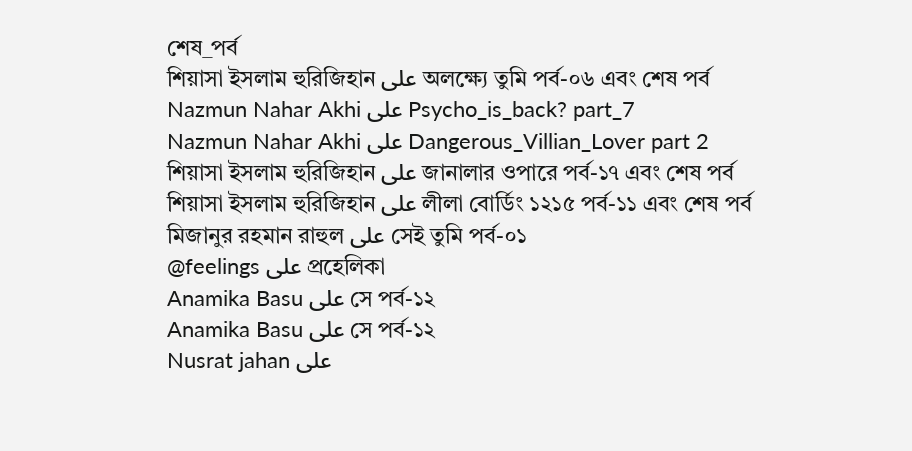শেষ_পর্ব
শিয়াসা ইসলাম হুরিজিহান على অলক্ষ্যে তুমি পর্ব-০৬ এবং শেষ পর্ব
Nazmun Nahar Akhi على Psycho_is_back? part_7
Nazmun Nahar Akhi على Dangerous_Villian_Lover part 2
শিয়াসা ইসলাম হুরিজিহান على জানালার ওপারে পর্ব-১৭ এবং শেষ পর্ব
শিয়াসা ইসলাম হুরিজিহান على লীলা বোর্ডিং ১২১৫ পর্ব-১১ এবং শেষ পর্ব
মিজানুর রহমান রাহুল على সেই তুমি পর্ব-০১
@feelings على প্রহেলিকা
Anamika Basu على সে পর্ব-১২
Anamika Basu على সে পর্ব-১২
Nusrat jahan على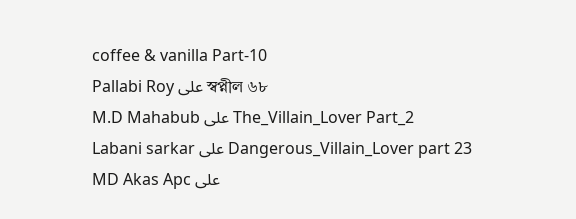coffee & vanilla Part-10
Pallabi Roy على স্বপ্নীল ৬৮
M.D Mahabub على The_Villain_Lover Part_2
Labani sarkar على Dangerous_Villain_Lover part 23
MD Akas Apc على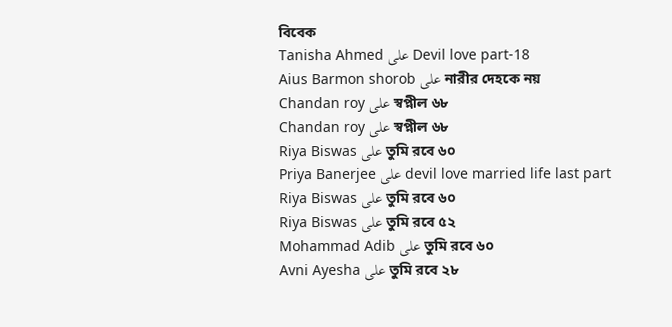বিবেক
Tanisha Ahmed على Devil love part-18
Aius Barmon shorob على নারীর দেহকে নয়
Chandan roy على স্বপ্নীল ৬৮
Chandan roy على স্বপ্নীল ৬৮
Riya Biswas على তুমি রবে ৬০
Priya Banerjee على devil love married life last part
Riya Biswas على তুমি রবে ৬০
Riya Biswas على তুমি রবে ৫২
Mohammad Adib على তুমি রবে ৬০
Avni Ayesha على তুমি রবে ২৮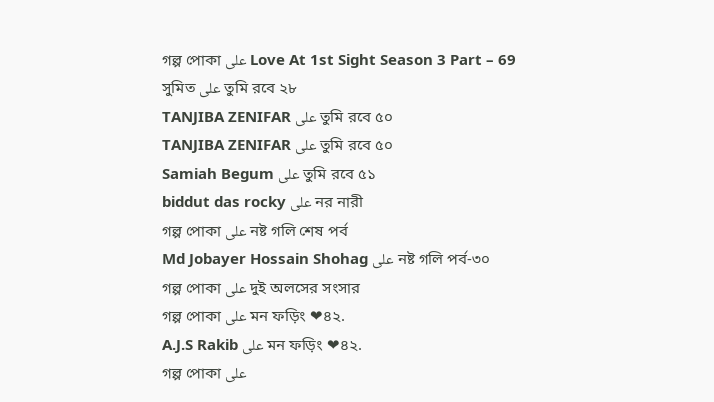গল্প পোকা على Love At 1st Sight Season 3 Part – 69
সুমিত على তুমি রবে ২৮
TANJIBA ZENIFAR على তুমি রবে ৫০
TANJIBA ZENIFAR على তুমি রবে ৫০
Samiah Begum على তুমি রবে ৫১
biddut das rocky على নর নারী
গল্প পোকা على নষ্ট গলি শেষ পর্ব
Md Jobayer Hossain Shohag على নষ্ট গলি পর্ব-৩০
গল্প পোকা على দুই অলসের সংসার
গল্প পোকা على মন ফড়িং ❤৪২.
A.J.S Rakib على মন ফড়িং ❤৪২.
গল্প পোকা على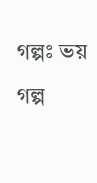গল্পঃ ভয়
গল্প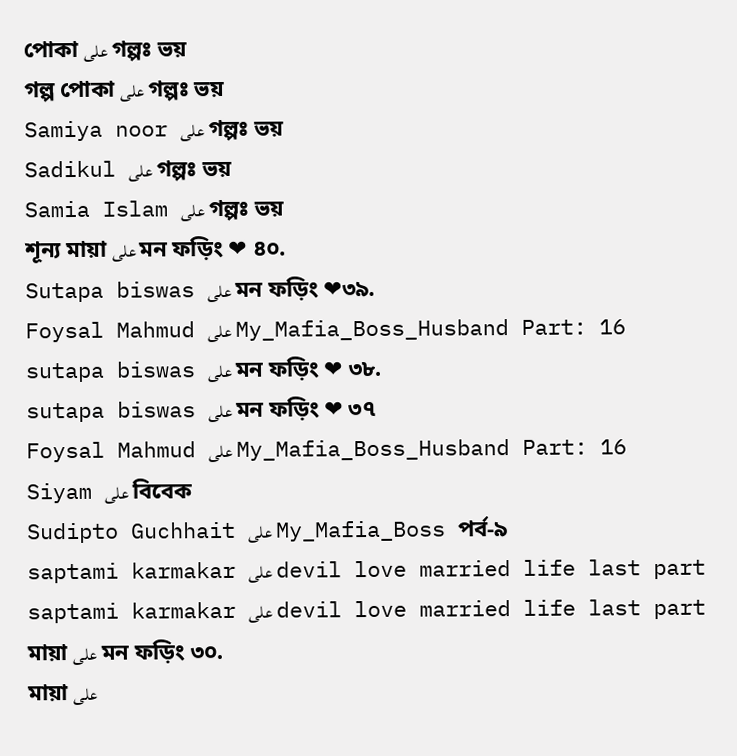পোকা على গল্পঃ ভয়
গল্প পোকা على গল্পঃ ভয়
Samiya noor على গল্পঃ ভয়
Sadikul على গল্পঃ ভয়
Samia Islam على গল্পঃ ভয়
শূন্য মায়া على মন ফড়িং ❤ ৪০.
Sutapa biswas على মন ফড়িং ❤৩৯.
Foysal Mahmud على My_Mafia_Boss_Husband Part: 16
sutapa biswas على মন ফড়িং ❤ ৩৮.
sutapa biswas على মন ফড়িং ❤ ৩৭
Foysal Mahmud على My_Mafia_Boss_Husband Part: 16
Siyam على বিবেক
Sudipto Guchhait على My_Mafia_Boss পর্ব-৯
saptami karmakar على devil love married life last part
saptami karmakar على devil love married life last part
মায়া على মন ফড়িং ৩০.
মায়া على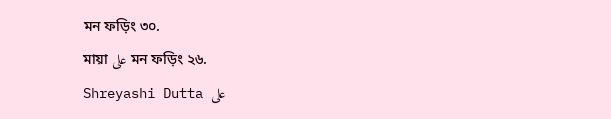মন ফড়িং ৩০.
মায়া على মন ফড়িং ২৬.
Shreyashi Dutta على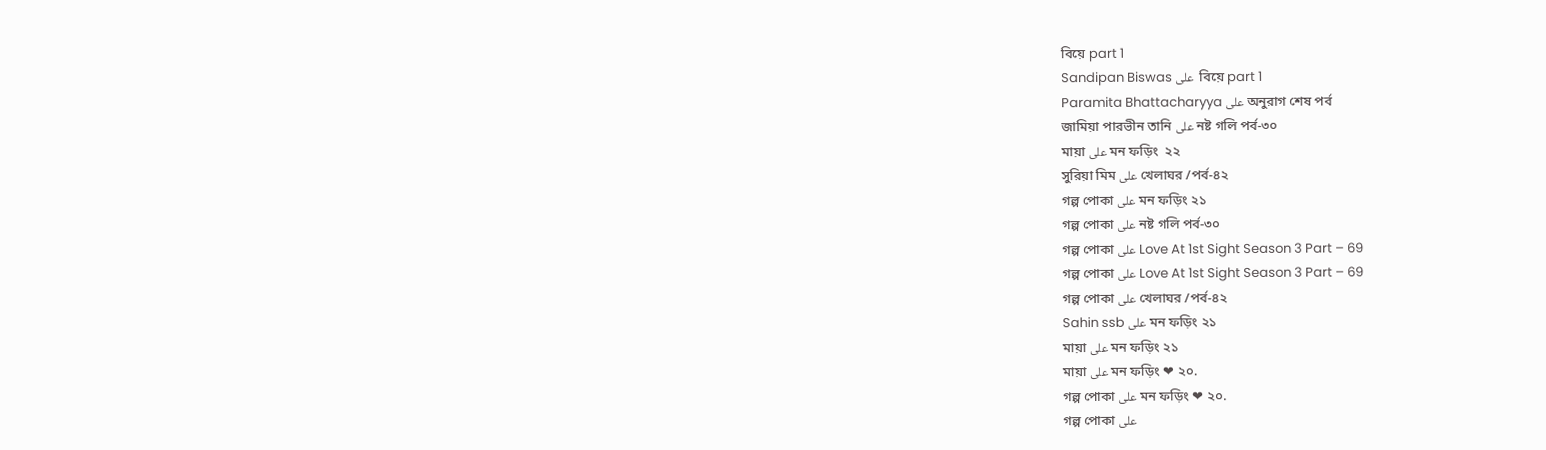বিয়ে part 1
Sandipan Biswas على  বিয়ে part 1
Paramita Bhattacharyya على অনুরাগ শেষ পর্ব
জামিয়া পারভীন তানি على নষ্ট গলি পর্ব-৩০
মায়া على মন ফড়িং  ২২
সুরিয়া মিম على খেলাঘর /পর্ব-৪২
গল্প পোকা على মন ফড়িং ২১
গল্প পোকা على নষ্ট গলি পর্ব-৩০
গল্প পোকা على Love At 1st Sight Season 3 Part – 69
গল্প পোকা على Love At 1st Sight Season 3 Part – 69
গল্প পোকা على খেলাঘর /পর্ব-৪২
Sahin ssb على মন ফড়িং ২১
মায়া على মন ফড়িং ২১
মায়া على মন ফড়িং ❤ ২০.
গল্প পোকা على মন ফড়িং ❤ ২০.
গল্প পোকা على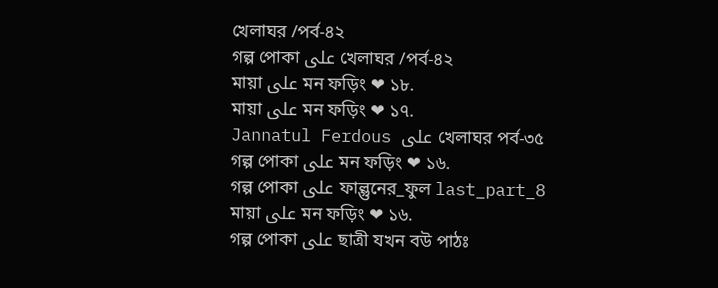খেলাঘর /পর্ব-৪২
গল্প পোকা على খেলাঘর /পর্ব-৪২
মায়া على মন ফড়িং ❤ ১৮.
মায়া على মন ফড়িং ❤ ১৭.
Jannatul Ferdous على খেলাঘর পর্ব-৩৫
গল্প পোকা على মন ফড়িং ❤ ১৬.
গল্প পোকা على ফাল্গুনের_ফুল last_part_8
মায়া على মন ফড়িং ❤ ১৬.
গল্প পোকা على ছাত্রী যখন বউ পাঠঃ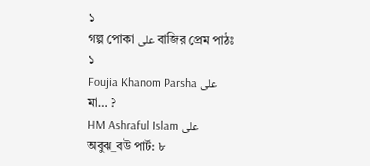১
গল্প পোকা على বাজির প্রেম পাঠঃ ১
Foujia Khanom Parsha على মা… ?
HM Ashraful Islam على অবুঝ_বউ পার্ট: ৮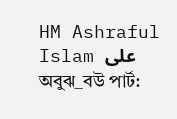HM Ashraful Islam على অবুঝ_বউ পার্ট: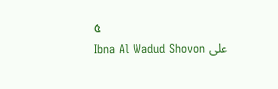৫
Ibna Al Wadud Shovon على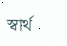স্বার্থ